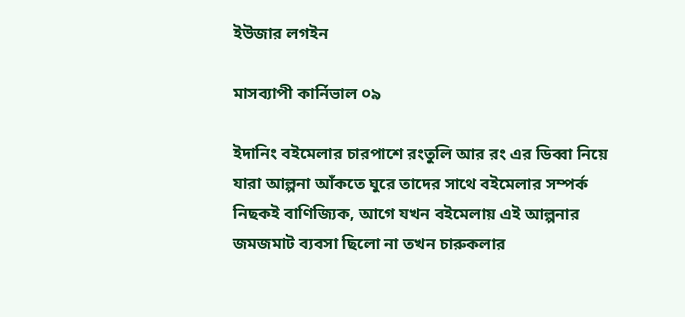ইউজার লগইন

মাসব্যাপী কার্নিভাল ০৯

ইদানিং বইমেলার চারপাশে রংতুলি আর রং এর ডিব্বা নিয়ে যারা আল্পনা আঁকতে ঘুরে তাদের সাথে বইমেলার সম্পর্ক নিছকই বাণিজ্যিক, আগে যখন বইমেলায় এই আল্পনার জমজমাট ব্যবসা ছিলো না তখন চারুকলার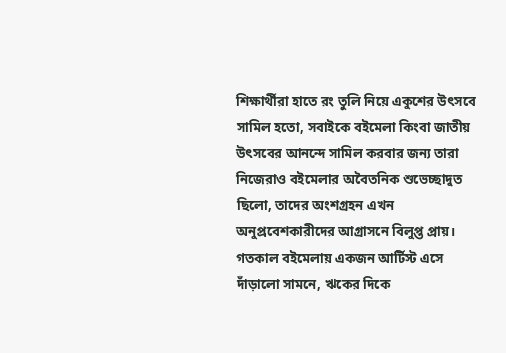শিক্ষার্থীরা হাতে রং তুলি নিয়ে একুশের উৎসবে সামিল হতো, সবাইকে বইমেলা কিংবা জাতীয় উৎসবের আনন্দে সামিল করবার জন্য তারা নিজেরাও বইমেলার অবৈতনিক শুভেচ্ছাদুত ছিলো, তাদের অংশগ্রহন এখন অনুপ্রবেশকারীদের আগ্রাসনে বিলুপ্ত প্রায়। গতকাল বইমেলায় একজন আর্টিস্ট এসে দাঁড়ালো সামনে, ঋকের দিকে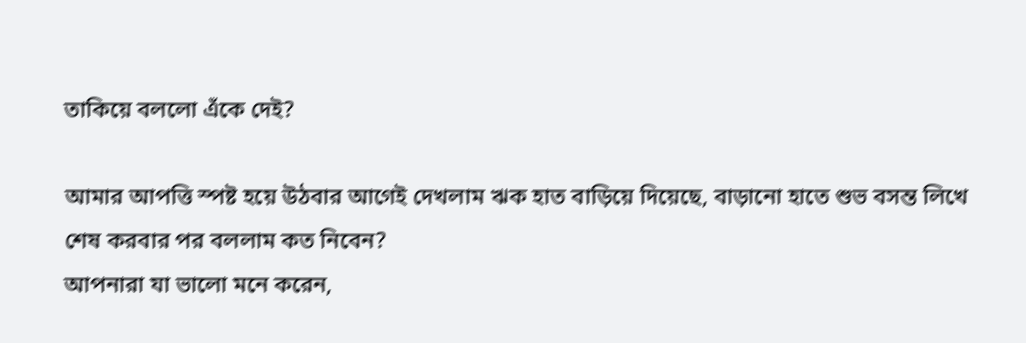তাকিয়ে বললো এঁকে দেই?

আমার আপত্তি স্পষ্ট হয়ে উঠবার আগেই দেখলাম ঋক হাত বাড়িয়ে দিয়েছে, বাড়ানো হাতে শুভ বসন্ত লিখে শেষ করবার পর বললাম কত নিবেন?
আপনারা যা ভালো মনে করেন,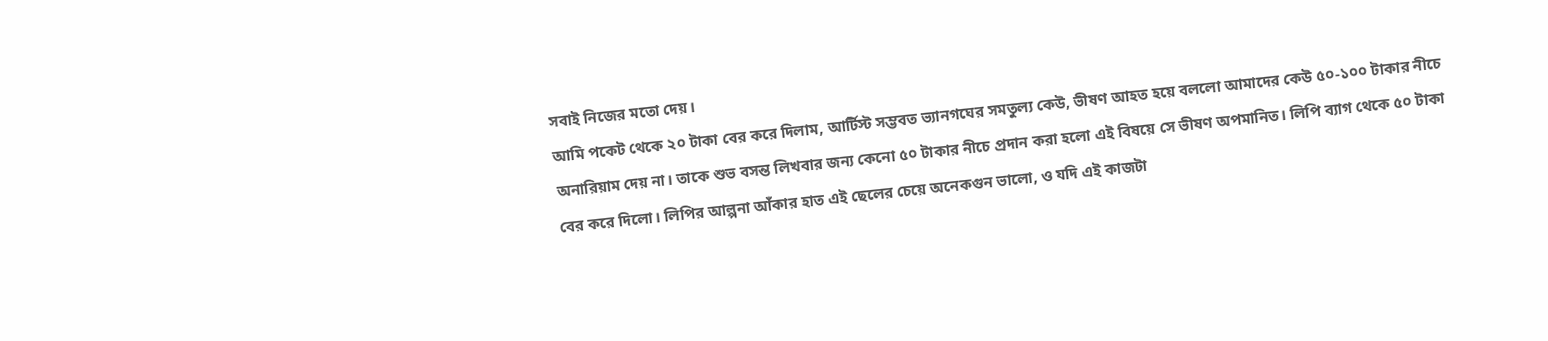সবাই নিজের মতো দেয়।
আমি পকেট থেকে ২০ টাকা বের করে দিলাম, আর্টিস্ট সম্ভবত ভ্যানগঘের সমতুল্য কেউ, ভীষণ আহত হয়ে বললো আমাদের কেউ ৫০-১০০ টাকার নীচে অনারিয়াম দেয় না। তাকে শুভ বসন্ত লিখবার জন্য কেনো ৫০ টাকার নীচে প্রদান করা হলো এই বিষয়ে সে ভীষণ অপমানিত। লিপি ব্যাগ থেকে ৫০ টাকা বের করে দিলো। লিপির আল্পনা আঁকার হাত এই ছেলের চেয়ে অনেকগুন ভালো, ও যদি এই কাজটা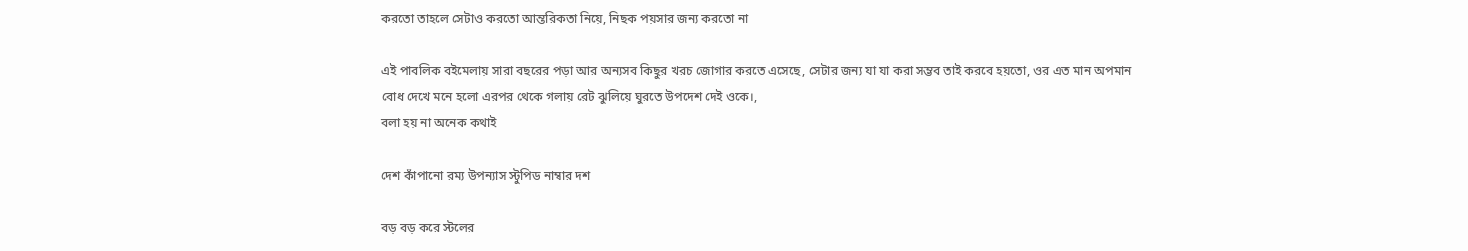করতো তাহলে সেটাও করতো আন্তরিকতা নিয়ে, নিছক পয়সার জন্য করতো না

এই পাবলিক বইমেলায় সারা বছরের পড়া আর অন্যসব কিছুর খরচ জোগার করতে এসেছে, সেটার জন্য যা যা করা সম্ভব তাই করবে হয়তো, ওর এত মান অপমান বোধ দেখে মনে হলো এরপর থেকে গলায় রেট ঝুলিয়ে ঘুরতে উপদেশ দেই ওকে।,
বলা হয় না অনেক কথাই

দেশ কাঁপানো রম্য উপন্যাস স্টুপিড নাম্বার দশ

বড় বড় করে স্টলের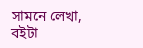সামনে লেখা, বইটা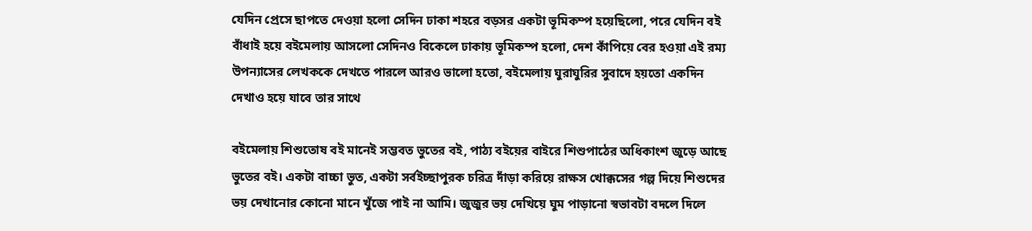যেদিন প্রেসে ছাপতে দেওয়া হলো সেদিন ঢাকা শহরে বড়সর একটা ভূমিকম্প হয়েছিলো, পরে যেদিন বই বাঁধাই হয়ে বইমেলায় আসলো সেদিনও বিকেলে ঢাকায় ভূমিকম্প হলো, দেশ কাঁপিয়ে বের হওয়া এই রম্য উপন্যাসের লেখককে দেখতে পারলে আরও ভালো হতো, বইমেলায় ঘুরাঘুরির সুবাদে হয়তো একদিন দেখাও হয়ে যাবে তার সাথে

বইমেলায় শিশুতোষ বই মানেই সম্ভবত ভুতের বই, পাঠ্য বইয়ের বাইরে শিশুপাঠের অধিকাংশ জুড়ে আছে ভুতের বই। একটা বাচ্চা ভুত, একটা সর্বইচ্ছাপুরক চরিত্র দাঁড়া করিয়ে রাক্ষস খোক্কসের গল্প দিয়ে শিশুদের ভয় দেখানোর কোনো মানে খুঁজে পাই না আমি। জুজুর ভয় দেখিয়ে ঘুম পাড়ানো স্বভাবটা বদলে দিলে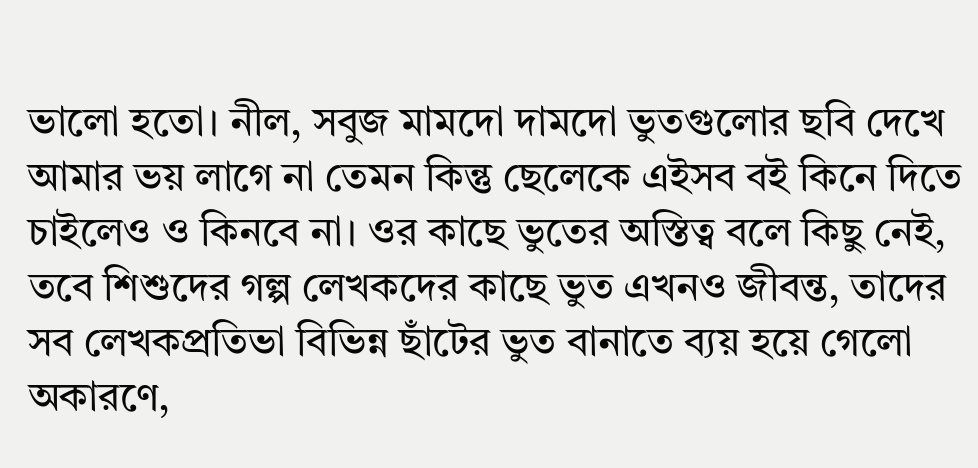ভালো হতো। নীল, সবুজ মামদো দামদো ভুতগুলোর ছবি দেখে আমার ভয় লাগে না তেমন কিন্তু ছেলেকে এইসব বই কিনে দিতে চাইলেও ও কিনবে না। ওর কাছে ভুতের অস্তিত্ব বলে কিছু নেই, তবে শিশুদের গল্প লেখকদের কাছে ভুত এখনও জীবন্ত, তাদের সব লেখকপ্রতিভা বিভিন্ন ছাঁটের ভুত বানাতে ব্যয় হয়ে গেলো অকারণে,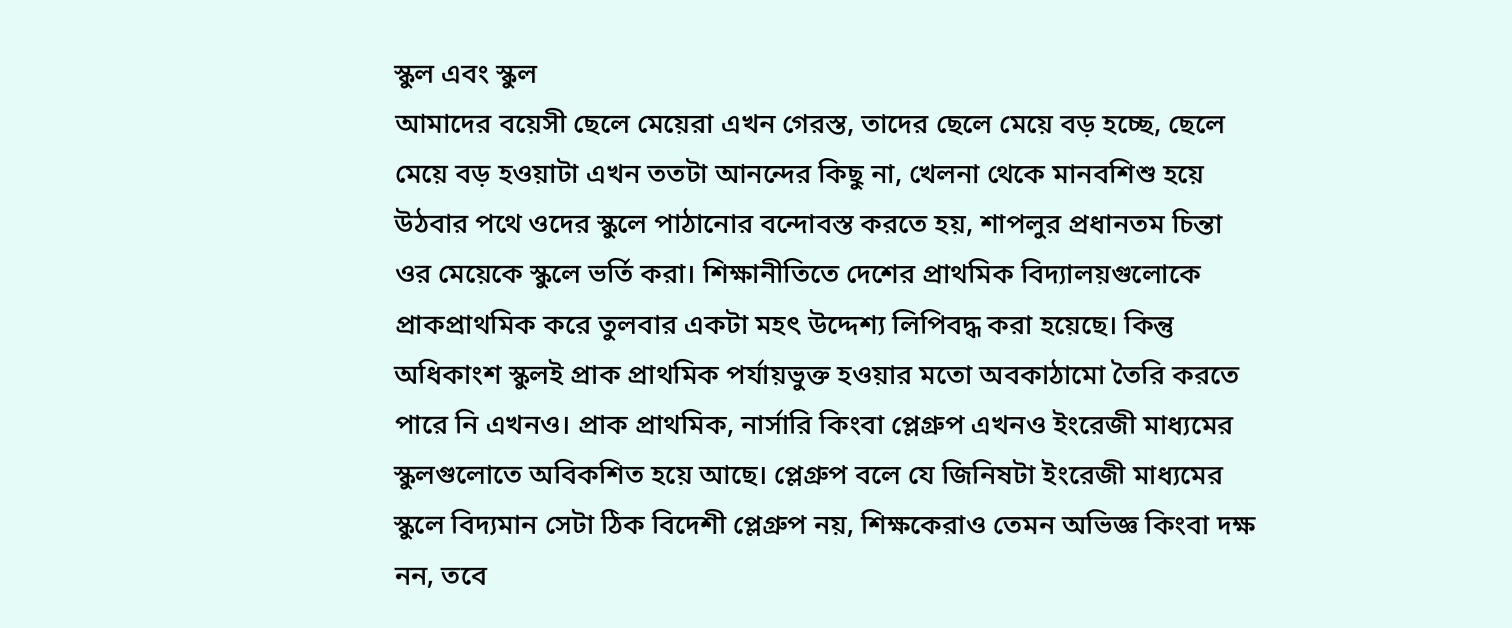স্কুল এবং স্কুল
আমাদের বয়েসী ছেলে মেয়েরা এখন গেরস্ত, তাদের ছেলে মেয়ে বড় হচ্ছে, ছেলে মেয়ে বড় হওয়াটা এখন ততটা আনন্দের কিছু না, খেলনা থেকে মানবশিশু হয়ে উঠবার পথে ওদের স্কুলে পাঠানোর বন্দোবস্ত করতে হয়, শাপলুর প্রধানতম চিন্তা ওর মেয়েকে স্কুলে ভর্তি করা। শিক্ষানীতিতে দেশের প্রাথমিক বিদ্যালয়গুলোকে প্রাকপ্রাথমিক করে তুলবার একটা মহৎ উদ্দেশ্য লিপিবদ্ধ করা হয়েছে। কিন্তু অধিকাংশ স্কুলই প্রাক প্রাথমিক পর্যায়ভুক্ত হওয়ার মতো অবকাঠামো তৈরি করতে পারে নি এখনও। প্রাক প্রাথমিক, নার্সারি কিংবা প্লেগ্রুপ এখনও ইংরেজী মাধ্যমের স্কুলগুলোতে অবিকশিত হয়ে আছে। প্লেগ্রুপ বলে যে জিনিষটা ইংরেজী মাধ্যমের স্কুলে বিদ্যমান সেটা ঠিক বিদেশী প্লেগ্রুপ নয়, শিক্ষকেরাও তেমন অভিজ্ঞ কিংবা দক্ষ নন, তবে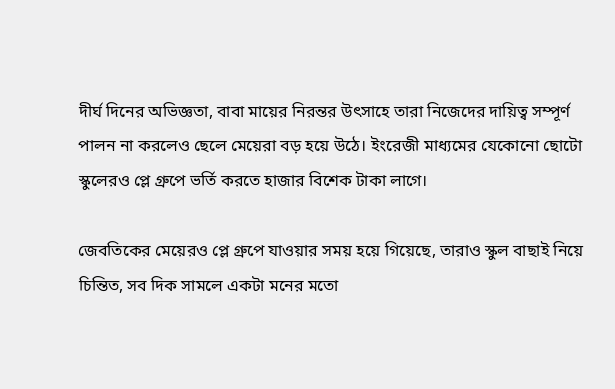দীর্ঘ দিনের অভিজ্ঞতা, বাবা মায়ের নিরন্তর উৎসাহে তারা নিজেদের দায়িত্ব সম্পূর্ণ পালন না করলেও ছেলে মেয়েরা বড় হয়ে উঠে। ইংরেজী মাধ্যমের যেকোনো ছোটো স্কুলেরও প্লে গ্রুপে ভর্তি করতে হাজার বিশেক টাকা লাগে।

জেবতিকের মেয়েরও প্লে গ্রুপে যাওয়ার সময় হয়ে গিয়েছে, তারাও স্কুল বাছাই নিয়ে চিন্তিত, সব দিক সামলে একটা মনের মতো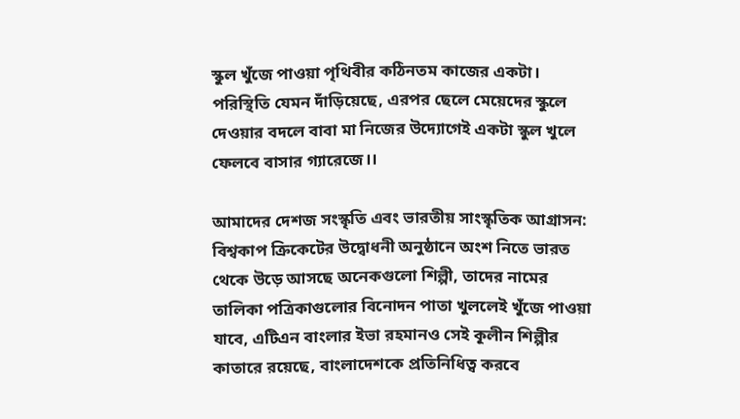স্কুল খুঁজে পাওয়া পৃথিবীর কঠিনতম কাজের একটা। পরিস্থিতি যেমন দাঁড়িয়েছে, এরপর ছেলে মেয়েদের স্কুলে দেওয়ার বদলে বাবা মা নিজের উদ্যোগেই একটা স্কুল খুলে ফেলবে বাসার গ্যারেজে।।

আমাদের দেশজ সংস্কৃতি এবং ভারতীয় সাংস্কৃতিক আগ্রাসন:
বিশ্বকাপ ক্রিকেটের উদ্বোধনী অনুষ্ঠানে অংশ নিতে ভারত থেকে উড়ে আসছে অনেকগুলো শিল্পী, তাদের নামের তালিকা পত্রিকাগুলোর বিনোদন পাতা খুললেই খুঁজে পাওয়া যাবে, এটিএন বাংলার ইভা রহমানও সেই কূলীন শিল্পীর কাতারে রয়েছে, বাংলাদেশকে প্রতিনিধিত্ব করবে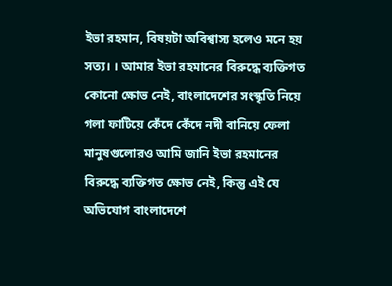ইভা রহমান, বিষয়টা অবিশ্বাস্য হলেও মনে হয় সত্য। । আমার ইভা রহমানের বিরুদ্ধে ব্যক্তিগত কোনো ক্ষোভ নেই, বাংলাদেশের সংস্কৃতি নিয়ে গলা ফাটিয়ে কেঁদে কেঁদে নদী বানিয়ে ফেলা মানুষগুলোরও আমি জানি ইভা রহমানের বিরুদ্ধে ব্যক্তিগত ক্ষোভ নেই, কিন্তু এই যে অভিযোগ বাংলাদেশে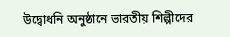উদ্বোধনি অনুষ্ঠানে ভারতীয় শিল্পীদের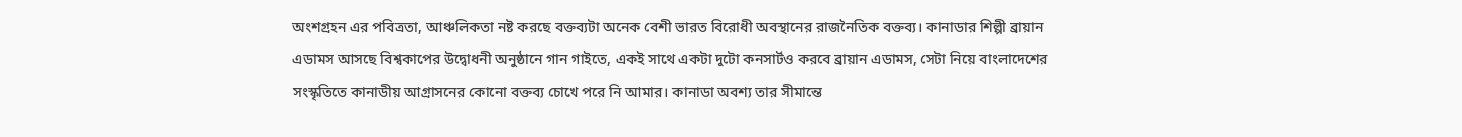অংশগ্রহন এর পবিত্রতা, আঞ্চলিকতা নষ্ট করছে বক্তব্যটা অনেক বেশী ভারত বিরোধী অবস্থানের রাজনৈতিক বক্তব্য। কানাডার শিল্পী ব্রায়ান এডামস আসছে বিশ্বকাপের উদ্বোধনী অনুষ্ঠানে গান গাইতে, একই সাথে একটা দুটো কনসার্টও করবে ব্রায়ান এডামস, সেটা নিয়ে বাংলাদেশের সংস্কৃতিতে কানাডীয় আগ্রাসনের কোনো বক্তব্য চোখে পরে নি আমার। কানাডা অবশ্য তার সীমান্তে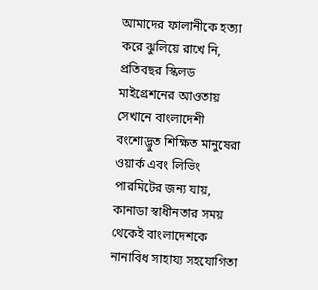আমাদের ফালানীকে হত্যা করে ঝুলিয়ে রাখে নি, প্রতিবছর স্কিলড মাইগ্রেশনের আওতায় সেখানে বাংলাদেশী বংশোদ্ভুত শিক্ষিত মানুষেরা ওয়ার্ক এবং লিভিং পারমিটের জন্য যায়, কানাডা স্বাধীনতার সময় থেকেই বাংলাদেশকে নানাবিধ সাহায্য সহযোগিতা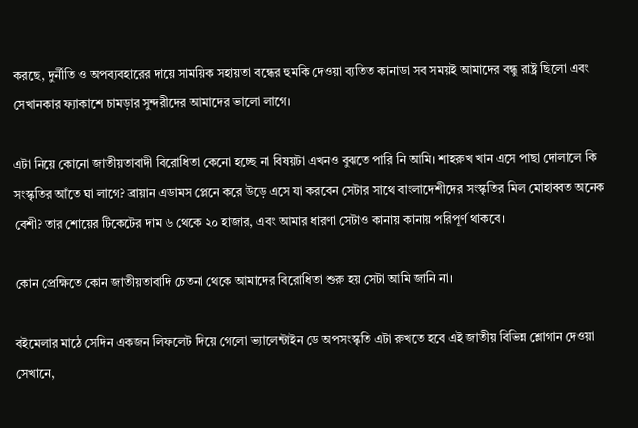করছে, দুর্নীতি ও অপব্যবহারের দায়ে সাময়িক সহায়তা বন্ধের হুমকি দেওয়া ব্যতিত কানাডা সব সময়ই আমাদের বন্ধু রাষ্ট্র ছিলো এবং সেখানকার ফ্যাকাশে চামড়ার সুন্দরীদের আমাদের ভালো লাগে।

এটা নিয়ে কোনো জাতীয়তাবাদী বিরোধিতা কেনো হচ্ছে না বিষয়টা এখনও বুঝতে পারি নি আমি। শাহরুখ খান এসে পাছা দোলালে কি সংস্কৃতির আঁতে ঘা লাগে? ব্রায়ান এডামস প্লেনে করে উড়ে এসে যা করবেন সেটার সাথে বাংলাদেশীদের সংস্কৃতির মিল মোহাব্বত অনেক বেশী? তার শোয়ের টিকেটের দাম ৬ থেকে ২০ হাজার, এবং আমার ধারণা সেটাও কানায় কানায় পরিপূর্ণ থাকবে।

কোন প্রেক্ষিতে কোন জাতীয়তাবাদি চেতনা থেকে আমাদের বিরোধিতা শুরু হয় সেটা আমি জানি না।

বইমেলার মাঠে সেদিন একজন লিফলেট দিয়ে গেলো ভ্যালেন্টাইন ডে অপসংস্কৃতি এটা রুখতে হবে এই জাতীয় বিভিন্ন শ্লোগান দেওয়া সেখানে,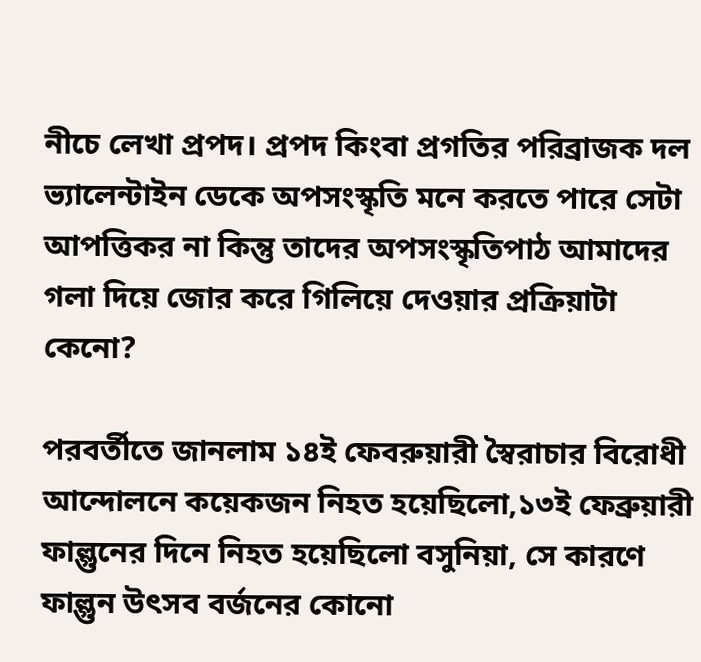নীচে লেখা প্রপদ। প্রপদ কিংবা প্রগতির পরিব্রাজক দল ভ্যালেন্টাইন ডেকে অপসংস্কৃতি মনে করতে পারে সেটা আপত্তিকর না কিন্তু তাদের অপসংস্কৃতিপাঠ আমাদের গলা দিয়ে জোর করে গিলিয়ে দেওয়ার প্রক্রিয়াটা কেনো?

পরবর্তীতে জানলাম ১৪ই ফেবরুয়ারী স্বৈরাচার বিরোধী আন্দোলনে কয়েকজন নিহত হয়েছিলো,১৩ই ফেব্রুয়ারী ফাল্গুনের দিনে নিহত হয়েছিলো বসুনিয়া, সে কারণে ফাল্গুন উৎসব বর্জনের কোনো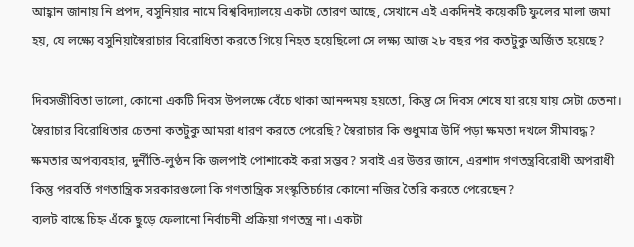আহ্বান জানায় নি প্রপদ, বসুনিয়ার নামে বিশ্ববিদ্যালয়ে একটা তোরণ আছে, সেখানে এই একদিনই কয়েকটি ফুলের মালা জমা হয়, যে লক্ষ্যে বসুনিয়াস্বৈরাচার বিরোধিতা করতে গিয়ে নিহত হয়েছিলো সে লক্ষ্য আজ ২৮ বছর পর কতটুকু অর্জিত হয়েছে?

দিবসজীবিতা ভালো, কোনো একটি দিবস উপলক্ষে বেঁচে থাকা আনন্দময় হয়তো, কিন্তু সে দিবস শেষে যা রয়ে যায় সেটা চেতনা। স্বৈরাচার বিরোধিতার চেতনা কতটুকু আমরা ধারণ করতে পেরেছি? স্বৈরাচার কি শুধুমাত্র উর্দি পড়া ক্ষমতা দখলে সীমাবদ্ধ? ক্ষমতার অপব্যবহার, দুর্নীতি-লুণ্ঠন কি জলপাই পোশাকেই করা সম্ভব? সবাই এর উত্তর জানে, এরশাদ গণতন্ত্রবিরোধী অপরাধী কিন্তু পরবর্তি গণতান্ত্রিক সরকারগুলো কি গণতান্ত্রিক সংস্কৃতিচর্চার কোনো নজির তৈরি করতে পেরেছেন?
ব্যলট বাস্কে চিহ্ন এঁকে ছুড়ে ফেলানো নির্বাচনী প্রক্রিয়া গণতন্ত্র না। একটা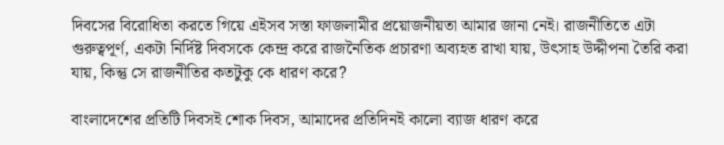দিবসের বিরোধিতা করতে গিয়ে এইসব সস্তা ফাজলামীর প্রয়োজনীয়তা আমার জানা নেই। রাজনীতিতে এটা গুরুত্বপূর্ণ, একটা নির্দিষ্ট দিবসকে কেন্দ্র করে রাজনৈতিক প্রচারণা অব্যহত রাখা যায়, উৎসাহ উদ্দীপনা তৈরি করা যায়, কিন্তু সে রাজনীতির কতটুকু কে ধারণ করে?

বাংলাদেশের প্রতিটি দিবসই শোক দিবস, আমাদের প্রতিদিনই কালো ব্যাজ ধারণ করে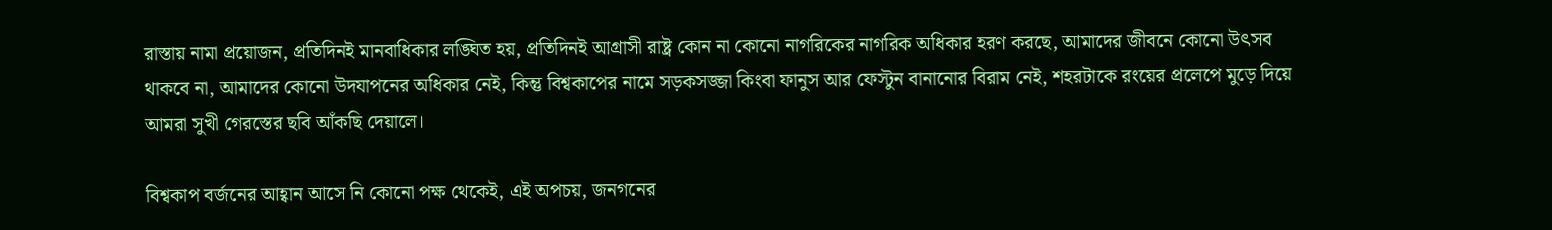রাস্তায় নামা প্রয়োজন, প্রতিদিনই মানবাধিকার লঙ্ঘিত হয়, প্রতিদিনই আগ্রাসী রাষ্ট্র কোন না কোনো নাগরিকের নাগরিক অধিকার হরণ করছে, আমাদের জীবনে কোনো উৎসব থাকবে না, আমাদের কোনো উদযাপনের অধিকার নেই, কিন্তু বিশ্বকাপের নামে সড়কসজ্জা কিংবা ফানুস আর ফেস্টুন বানানোর বিরাম নেই, শহরটাকে রংয়ের প্রলেপে মুড়ে দিয়ে আমরা সুখী গেরস্তের ছবি আঁকছি দেয়ালে।

বিশ্বকাপ বর্জনের আহ্বান আসে নি কোনো পক্ষ থেকেই, এই অপচয়, জনগনের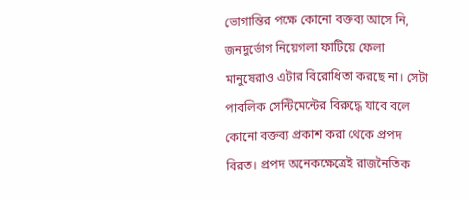ভোগান্তির পক্ষে কোনো বক্তব্য আসে নি, জনদুর্ভোগ নিয়েগলা ফাটিয়ে ফেলা মানুষেরাও এটার বিরোধিতা করছে না। সেটা পাবলিক সেন্টিমেন্টের বিরুদ্ধে যাবে বলে কোনো বক্তব্য প্রকাশ করা থেকে প্রপদ বিরত। প্রপদ অনেকক্ষেত্রেই রাজনৈতিক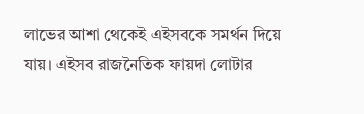লাভের আশা থেকেই এইসবকে সমর্থন দিয়ে যায়। এইসব রাজনৈতিক ফায়দা লোটার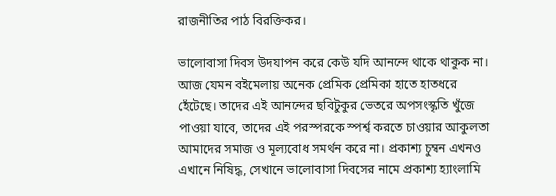রাজনীতির পাঠ বিরক্তিকর।

ভালোবাসা দিবস উদযাপন করে কেউ যদি আনন্দে থাকে থাকুক না। আজ যেমন বইমেলায় অনেক প্রেমিক প্রেমিকা হাতে হাতধরে হেঁটেছে। তাদের এই আনন্দের ছবিটুকুর ভেতরে অপসংস্কৃতি খুঁজে পাওয়া যাবে, তাদের এই পরস্পরকে স্পর্শ্ব করতে চাওয়ার আকুলতা আমাদের সমাজ ও মূল্যবোধ সমর্থন করে না। প্রকাশ্য চুম্বন এখনও এখানে নিষিদ্ধ, সেখানে ভালোবাসা দিবসের নামে প্রকাশ্য হ্যাংলামি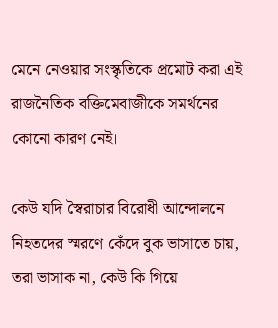মেনে নেওয়ার সংস্কৃতিকে প্রমোট করা এই রাজনৈতিক বক্তিমেবাজীকে সমর্থনের কোনো কারণ নেই।

কেউ যদি স্বৈরাচার বিরোধী আন্দোলনে নিহতদের স্মরণে কেঁদে বুক ভাসাতে চায়, তরা ভাসাক না, কেউ কি গিয়ে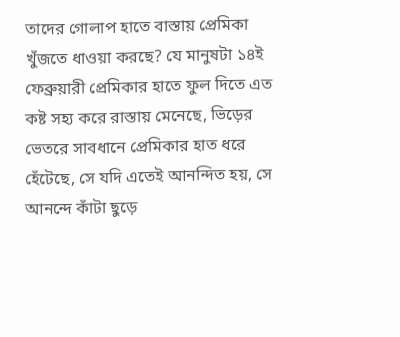তাদের গোলাপ হাতে বাস্তায় প্রেমিকা খুঁজতে ধাওয়া করছে? যে মানুষটা ১৪ই ফেব্রুয়ারী প্রেমিকার হাতে ফুল দিতে এত কষ্ট সহ্য করে রাস্তায় মেনেছে, ভিড়ের ভেতরে সাবধানে প্রেমিকার হাত ধরে হেঁটেছে, সে যদি এতেই আনন্দিত হয়, সে আনন্দে কাঁটা ছুড়ে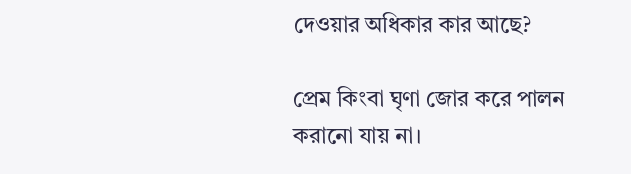দেওয়ার অধিকার কার আছে?

প্রেম কিংবা ঘৃণা জোর করে পালন করানো যায় না।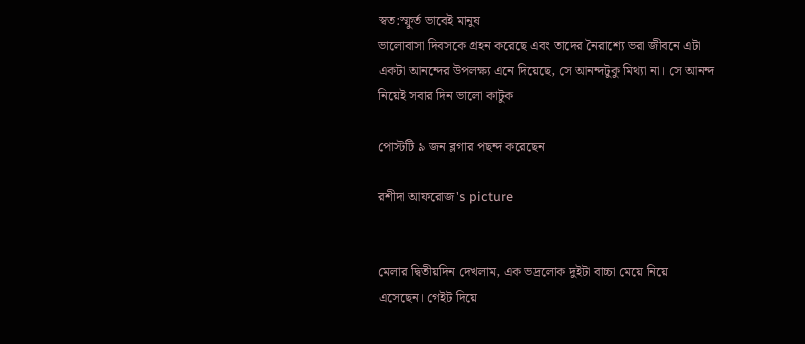স্বত:স্ফুর্ত ভাবেই মানুষ
ভালোবাসা দিবসকে গ্রহন করেছে এবং তাদের নৈরাশ্যে ভরা জীবনে এটা একটা আনন্দের উপলক্ষ্য এনে দিয়েছে, সে আনন্দটুকু মিথ্যা না। সে আনন্দ নিয়েই সবার দিন ভালো কাটুক

পোস্টটি ৯ জন ব্লগার পছন্দ করেছেন

রশীদা আফরোজ's picture


মেলার দ্বিতীয়দিন দেখলাম, এক ভদ্রলোক দুইটা বাচ্চা মেয়ে নিয়ে এসেছেন। গেইট দিয়ে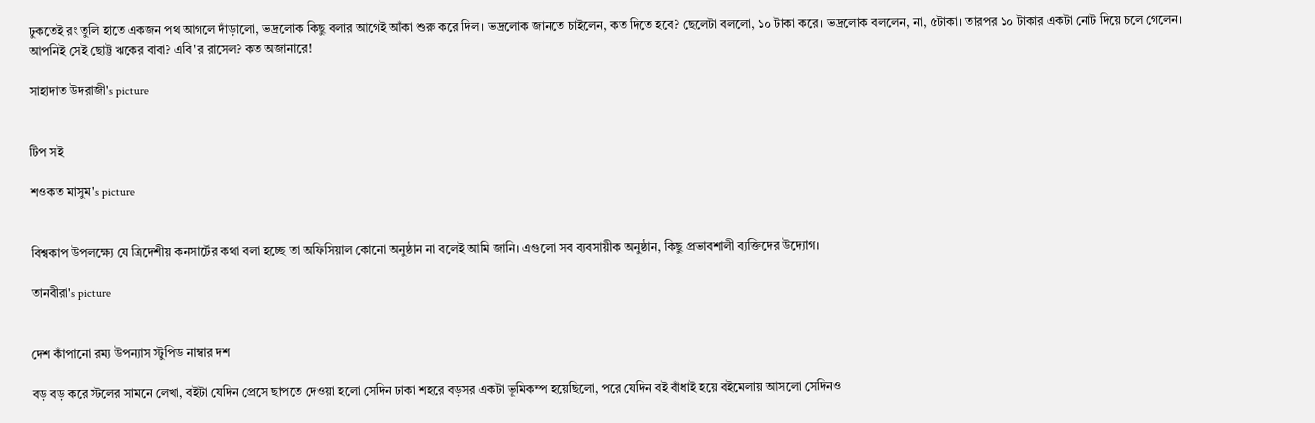ঢুকতেই রং তুলি হাতে একজন পথ আগলে দাঁড়ালো, ভদ্রলোক কিছু বলার আগেই আঁকা শুরু করে দিল। ভদ্রলোক জানতে চাইলেন, কত দিতে হবে? ছেলেটা বললো, ১০ টাকা করে। ভদ্রলোক বললেন, না, ৫টাকা। তারপর ১০ টাকার একটা নোট দিয়ে চলে গেলেন।
আপনিই সেই ছোট্ট ঋকের বাবা? এবি'র রাসেল? কত অজানারে!

সাহাদাত উদরাজী's picture


টিপ সই

শওকত মাসুম's picture


বিশ্বকাপ উপলক্ষ্যে যে ত্রিদেশীয় কনসার্টের কথা বলা হচ্ছে তা অফিসিয়াল কোনো অনুষ্ঠান না বলেই আমি জানি। এগুলো সব ব্যবসায়ীক অনুষ্ঠান, কিছু প্রভাবশালী ব্যক্তিদের উদ্যোগ।

তানবীরা's picture


দেশ কাঁপানো রম্য উপন্যাস স্টুপিড নাম্বার দশ

বড় বড় করে স্টলের সামনে লেখা, বইটা যেদিন প্রেসে ছাপতে দেওয়া হলো সেদিন ঢাকা শহরে বড়সর একটা ভূমিকম্প হয়েছিলো, পরে যেদিন বই বাঁধাই হয়ে বইমেলায় আসলো সেদিনও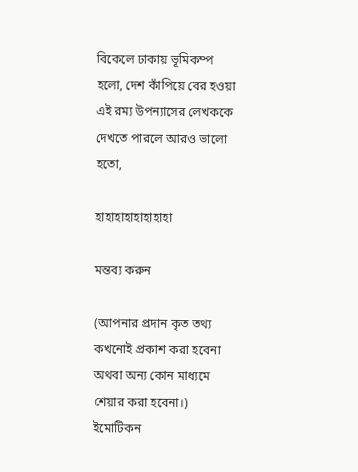বিকেলে ঢাকায় ভূমিকম্প হলো, দেশ কাঁপিয়ে বের হওয়া এই রম্য উপন্যাসের লেখককে দেখতে পারলে আরও ভালো হতো,

হাহাহাহাহাহাহাহা

মন্তব্য করুন

(আপনার প্রদান কৃত তথ্য কখনোই প্রকাশ করা হবেনা অথবা অন্য কোন মাধ্যমে শেয়ার করা হবেনা।)
ইমোটিকন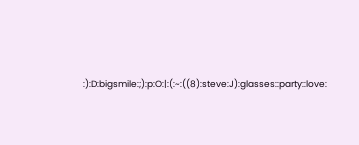:):D:bigsmile:;):p:O:|:(:~:((8):steve:J):glasses::party::love: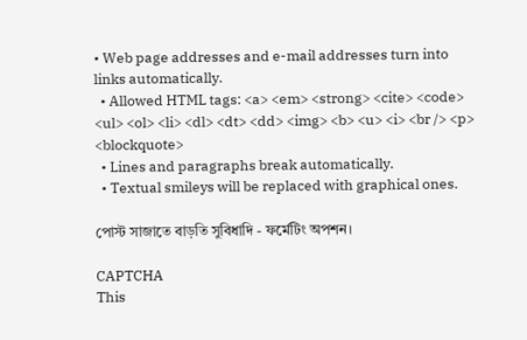• Web page addresses and e-mail addresses turn into links automatically.
  • Allowed HTML tags: <a> <em> <strong> <cite> <code> <ul> <ol> <li> <dl> <dt> <dd> <img> <b> <u> <i> <br /> <p> <blockquote>
  • Lines and paragraphs break automatically.
  • Textual smileys will be replaced with graphical ones.

পোস্ট সাজাতে বাড়তি সুবিধাদি - ফর্মেটিং অপশন।

CAPTCHA
This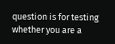question is for testing whether you are a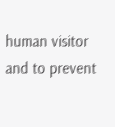human visitor and to prevent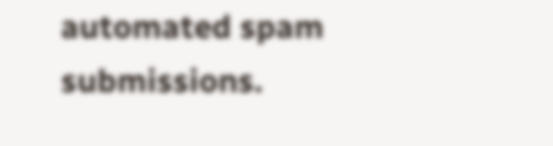automated spam submissions.